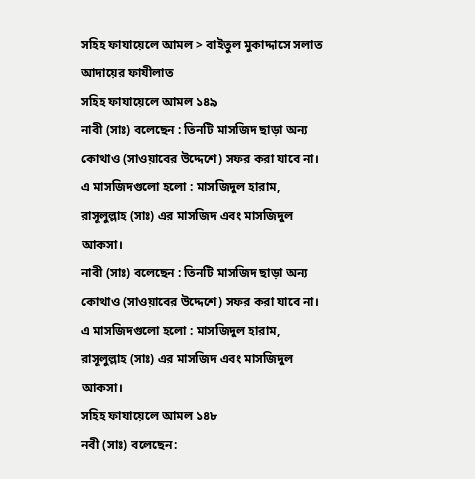সহিহ ফাযায়েলে আমল > বাইতুল মুকাদ্দাসে সলাত আদায়ের ফাযীলাত
সহিহ ফাযায়েলে আমল ১৪৯
নাবী (সাঃ) বলেছেন : তিনটি মাসজিদ ছাড়া অন্য কোথাও (সাওয়াবের উদ্দেশে) সফর করা যাবে না। এ মাসজিদগুলো হলো : মাসজিদুল হারাম, রাসূলুল্লাহ (সাঃ) এর মাসজিদ এবং মাসজিদুল আকসা।
নাবী (সাঃ) বলেছেন : তিনটি মাসজিদ ছাড়া অন্য কোথাও (সাওয়াবের উদ্দেশে) সফর করা যাবে না। এ মাসজিদগুলো হলো : মাসজিদুল হারাম, রাসূলুল্লাহ (সাঃ) এর মাসজিদ এবং মাসজিদুল আকসা।
সহিহ ফাযায়েলে আমল ১৪৮
নবী (সাঃ) বলেছেন: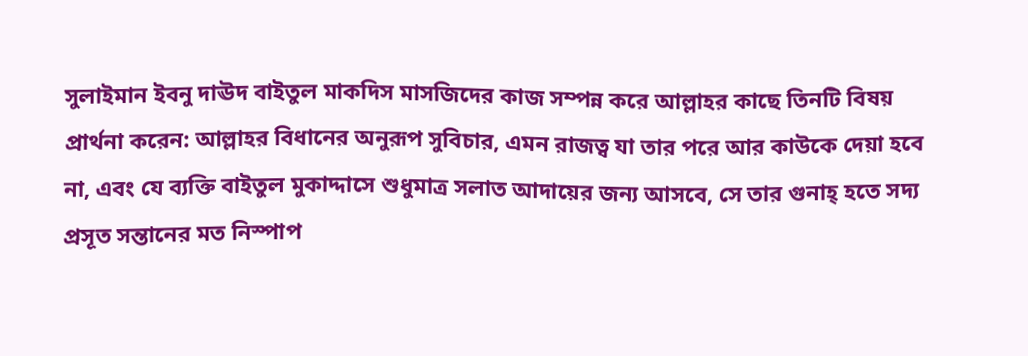সুলাইমান ইবনু দাঊদ বাইতুল মাকদিস মাসজিদের কাজ সম্পন্ন করে আল্লাহর কাছে তিনটি বিষয় প্রার্থনা করেন: আল্লাহর বিধানের অনুরূপ সুবিচার, এমন রাজত্ব যা তার পরে আর কাউকে দেয়া হবে না, এবং যে ব্যক্তি বাইতুল মুকাদ্দাসে শুধুমাত্র সলাত আদায়ের জন্য আসবে, সে তার গুনাহ্ হতে সদ্য প্রসূত সন্তানের মত নিস্পাপ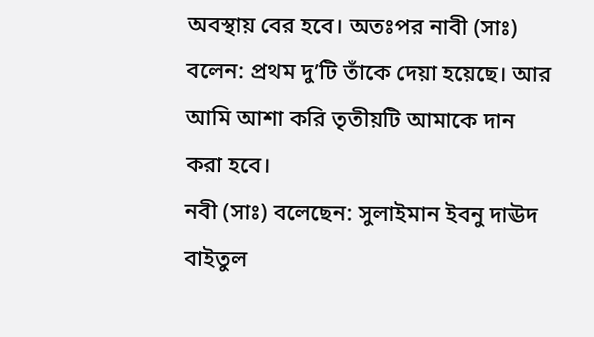অবস্থায় বের হবে। অতঃপর নাবী (সাঃ) বলেন: প্রথম দু’টি তাঁকে দেয়া হয়েছে। আর আমি আশা করি তৃতীয়টি আমাকে দান করা হবে।
নবী (সাঃ) বলেছেন: সুলাইমান ইবনু দাঊদ বাইতুল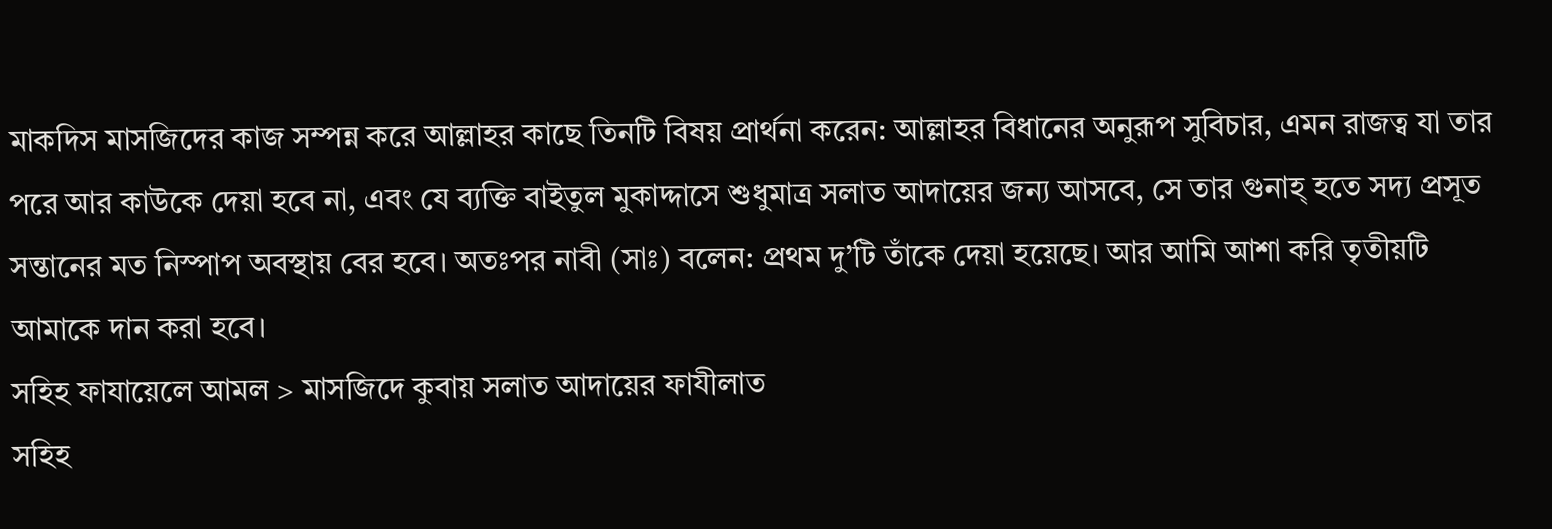মাকদিস মাসজিদের কাজ সম্পন্ন করে আল্লাহর কাছে তিনটি বিষয় প্রার্থনা করেন: আল্লাহর বিধানের অনুরূপ সুবিচার, এমন রাজত্ব যা তার পরে আর কাউকে দেয়া হবে না, এবং যে ব্যক্তি বাইতুল মুকাদ্দাসে শুধুমাত্র সলাত আদায়ের জন্য আসবে, সে তার গুনাহ্ হতে সদ্য প্রসূত সন্তানের মত নিস্পাপ অবস্থায় বের হবে। অতঃপর নাবী (সাঃ) বলেন: প্রথম দু’টি তাঁকে দেয়া হয়েছে। আর আমি আশা করি তৃতীয়টি আমাকে দান করা হবে।
সহিহ ফাযায়েলে আমল > মাসজিদে কুবায় সলাত আদায়ের ফাযীলাত
সহিহ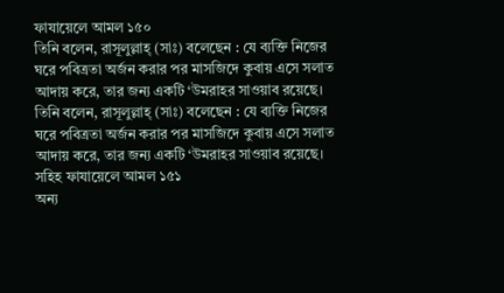ফাযায়েলে আমল ১৫০
তিনি বলেন, রাসূলুল্লাহ্ (সাঃ) বলেছেন : যে ব্যক্তি নিজের ঘরে পবিত্রতা অর্জন করার পর মাসজিদে কুবায় এসে সলাত আদায় করে, তার জন্য একটি ‘উমরাহর সাওয়াব রয়েছে।
তিনি বলেন, রাসূলুল্লাহ্ (সাঃ) বলেছেন : যে ব্যক্তি নিজের ঘরে পবিত্রতা অর্জন করার পর মাসজিদে কুবায় এসে সলাত আদায় করে, তার জন্য একটি ‘উমরাহর সাওয়াব রয়েছে।
সহিহ ফাযায়েলে আমল ১৫১
অন্য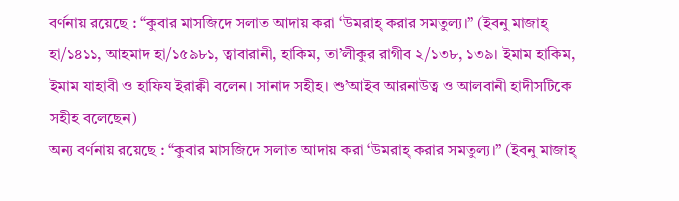বর্ণনায় রয়েছে : “কুবার মাসজিদে সলাত আদায় করা ‘উমরাহ্ করার সমতুল্য।” (ইবনু মাজাহ্ হা/১৪১১, আহমাদ হা/১৫৯৮১, ত্বাবারানী, হাকিম, তা’লীকুর রাগীব ২/১৩৮, ১৩৯। ইমাম হাকিম, ইমাম যাহাবী ও হাফিয ইরাক্বী বলেন। সানাদ সহীহ। শু’আইব আরনাউত্ব ও আলবানী হাদীসটিকে সহীহ বলেছেন)
অন্য বর্ণনায় রয়েছে : “কুবার মাসজিদে সলাত আদায় করা ‘উমরাহ্ করার সমতুল্য।” (ইবনু মাজাহ্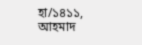হা/১৪১১, আহমাদ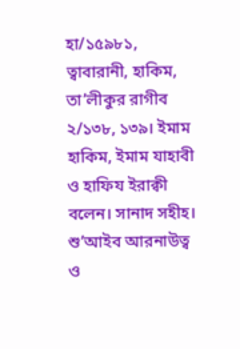হা/১৫৯৮১, ত্বাবারানী, হাকিম, তা’লীকুর রাগীব ২/১৩৮, ১৩৯। ইমাম হাকিম, ইমাম যাহাবী ও হাফিয ইরাক্বী বলেন। সানাদ সহীহ। শু’আইব আরনাউত্ব ও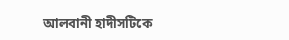আলবানী হাদীসটিকে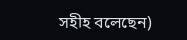সহীহ বলেছেন)